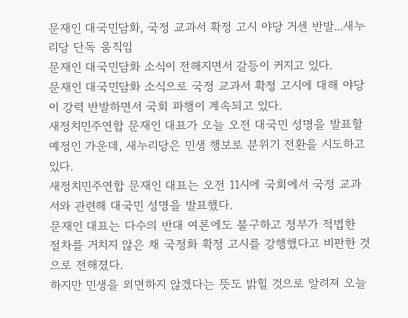문재인 대국민담화, 국정 교과서 확정 고시 야당 거센 반발...새누리당 단독 움직임
문재인 대국민담화 소식이 전해지면서 갈등이 커지고 있다.
문재인 대국민담화 소식으로 국정 교과서 확정 고시에 대해 야당이 강력 반발하면서 국회 파행이 계속되고 있다.
새정치민주연합 문재인 대표가 오늘 오전 대국민 성명을 발표할 예정인 가운데, 새누리당은 민생 행보로 분위기 전환을 시도하고 있다.
새정치민주연합 문재인 대표는 오전 11시에 국회에서 국정 교과서와 관련해 대국민 성명을 발표했다.
문재인 대표는 다수의 반대 여론에도 불구하고 정부가 적법한 절차를 거치지 않은 채 국정화 확정 고시를 강행했다고 비판한 것으로 전해졌다.
하지만 민생을 외면하지 않겠다는 뜻도 밝힐 것으로 알려져 오늘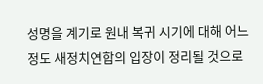성명을 계기로 원내 복귀 시기에 대해 어느 정도 새정치연합의 입장이 정리될 것으로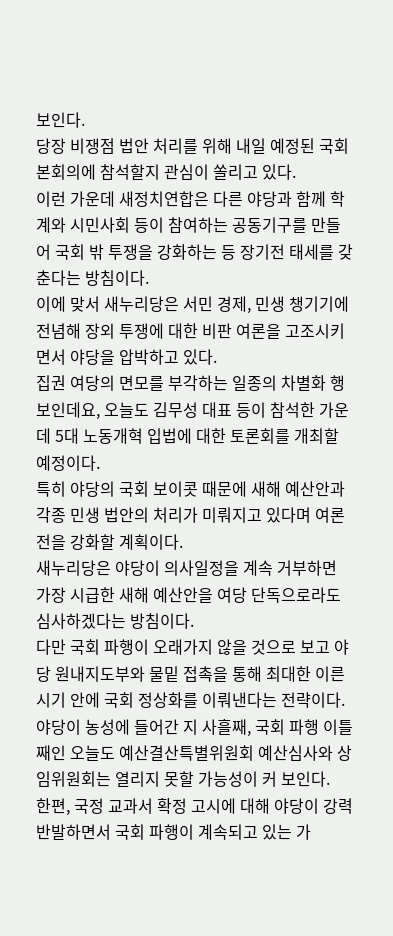보인다.
당장 비쟁점 법안 처리를 위해 내일 예정된 국회 본회의에 참석할지 관심이 쏠리고 있다.
이런 가운데 새정치연합은 다른 야당과 함께 학계와 시민사회 등이 참여하는 공동기구를 만들어 국회 밖 투쟁을 강화하는 등 장기전 태세를 갖춘다는 방침이다.
이에 맞서 새누리당은 서민 경제, 민생 챙기기에 전념해 장외 투쟁에 대한 비판 여론을 고조시키면서 야당을 압박하고 있다.
집권 여당의 면모를 부각하는 일종의 차별화 행보인데요, 오늘도 김무성 대표 등이 참석한 가운데 5대 노동개혁 입법에 대한 토론회를 개최할 예정이다.
특히 야당의 국회 보이콧 때문에 새해 예산안과 각종 민생 법안의 처리가 미뤄지고 있다며 여론전을 강화할 계획이다.
새누리당은 야당이 의사일정을 계속 거부하면 가장 시급한 새해 예산안을 여당 단독으로라도 심사하겠다는 방침이다.
다만 국회 파행이 오래가지 않을 것으로 보고 야당 원내지도부와 물밑 접촉을 통해 최대한 이른 시기 안에 국회 정상화를 이뤄낸다는 전략이다.
야당이 농성에 들어간 지 사흘째, 국회 파행 이틀째인 오늘도 예산결산특별위원회 예산심사와 상임위원회는 열리지 못할 가능성이 커 보인다.
한편, 국정 교과서 확정 고시에 대해 야당이 강력 반발하면서 국회 파행이 계속되고 있는 가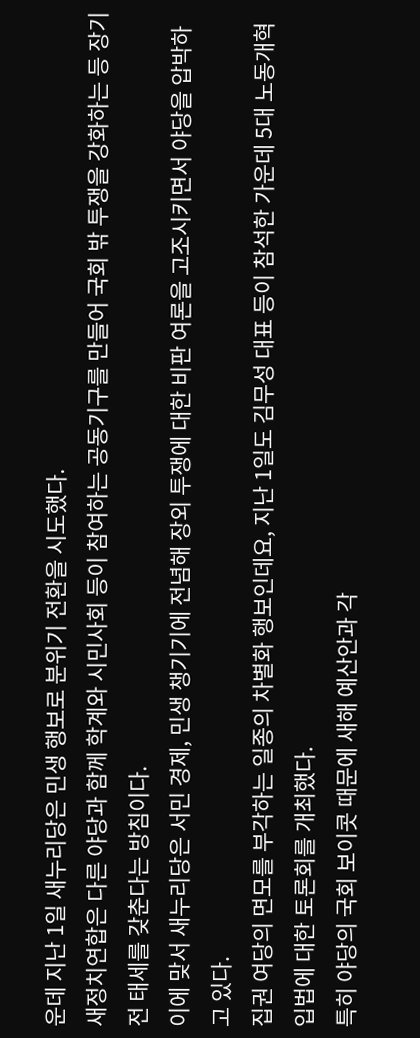운데 지난 1일 새누리당은 민생 행보로 분위기 전환을 시도했다.
새정치연합은 다른 야당과 함께 학계와 시민사회 등이 참여하는 공동기구를 만들어 국회 밖 투쟁을 강화하는 등 장기전 태세를 갖춘다는 방침이다.
이에 맞서 새누리당은 서민 경제, 민생 챙기기에 전념해 장외 투쟁에 대한 비판 여론을 고조시키면서 야당을 압박하고 있다.
집권 여당의 면모를 부각하는 일종의 차별화 행보인데요, 지난 1일도 김무성 대표 등이 참석한 가운데 5대 노동개혁 입법에 대한 토론회를 개최했다.
특히 야당의 국회 보이콧 때문에 새해 예산안과 각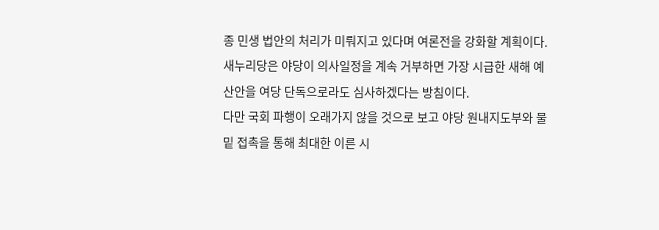종 민생 법안의 처리가 미뤄지고 있다며 여론전을 강화할 계획이다.
새누리당은 야당이 의사일정을 계속 거부하면 가장 시급한 새해 예산안을 여당 단독으로라도 심사하겠다는 방침이다.
다만 국회 파행이 오래가지 않을 것으로 보고 야당 원내지도부와 물밑 접촉을 통해 최대한 이른 시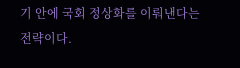기 안에 국회 정상화를 이뤄낸다는 전략이다.